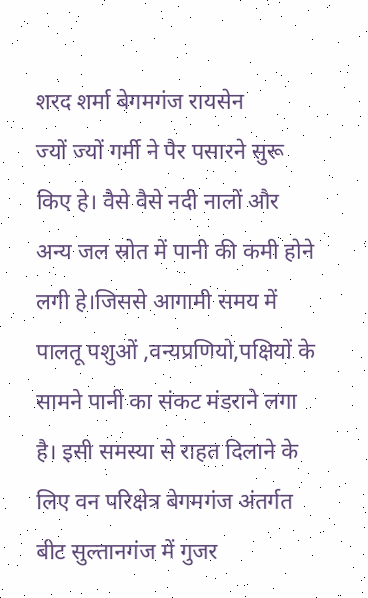शरद शर्मा बेगमगंज रायसेन
ज्यों ज्यों गर्मी ने पैर पसारने सुरू किए हे। वैसे वैसे नदी नालों और अन्य जल स्रोत में पानी की कमी होने लगी हे।जिससे आगामी समय में पालतू पशुओं ,वन्यप्रणियो,पक्षियों के सामने पानी का संकट मंडराने लगा है। इसी समस्या से राहत दिलाने के लिए वन परिक्षेत्र बेगमगंज अंतर्गत बीट सुल्तानगंज में गुजर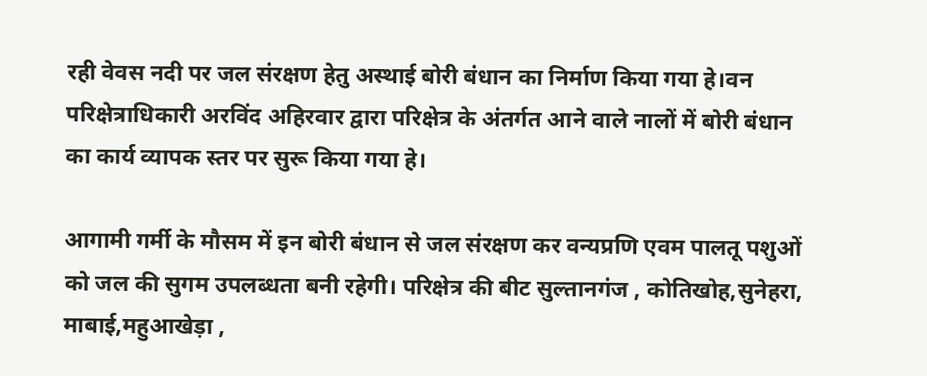रही वेवस नदी पर जल संरक्षण हेतु अस्थाई बोरी बंधान का निर्माण किया गया हे।वन परिक्षेत्राधिकारी अरविंद अहिरवार द्वारा परिक्षेत्र के अंतर्गत आने वाले नालों में बोरी बंधान का कार्य व्यापक स्तर पर सुरू किया गया हे।

आगामी गर्मी के मौसम में इन बोरी बंधान से जल संरक्षण कर वन्यप्रणि एवम पालतू पशुओं को जल की सुगम उपलब्धता बनी रहेगी। परिक्षेत्र की बीट सुल्तानगंज , कोतिखोह,सुनेहरा, माबाई,महुआखेड़ा ,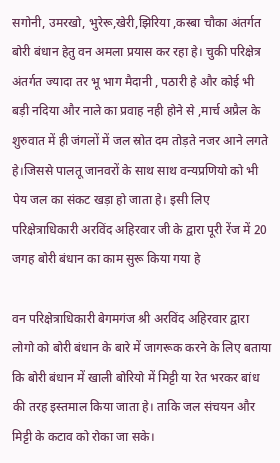सगोनी, उमरखो, भुरेरू,खेरी,झिरिया ,कस्बा चौका अंतर्गत बोरी बंधान हेतु वन अमला प्रयास कर रहा हे। चुकी परिक्षेत्र अंतर्गत ज्यादा तर भू भाग मैदानी , पठारी हे और कोई भी बड़ी नदिया और नाले का प्रवाह नही होने से ,मार्च अप्रैल के शुरुवात में ही जंगलों में जल स्रोत दम तोड़ते नजर आने लगते हे।जिससे पालतू जानवरों के साथ साथ वन्यप्रणियो को भी पेय जल का संकट खड़ा हो जाता हे। इसी लिए परिक्षेत्राधिकारी अरविंद अहिरवार जी के द्वारा पूरी रेंज में 20 जगह बोरी बंधान का काम सुरू किया गया हे

वन परिक्षेत्राधिकारी बेगमगंज श्री अरविंद अहिरवार द्वारा लोगो को बोरी बंधान के बारे में जागरूक करने के लिए बताया कि बोरी बंधान में खाली बोरियो में मिट्टी या रेत भरकर बांध की तरह इस्तमाल किया जाता हे। ताकि जल संचयन और मिट्टी के कटाव को रोका जा सके।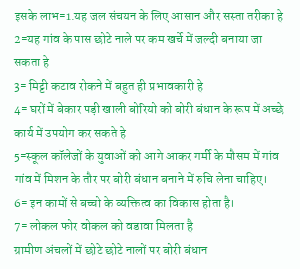इसके लाभ=1.यह जल संचयन के लिए आसान और सस्ता तरीका हे
2=यह गांव के पास छोटे नाले पर कम खर्चे में जल्दी बनाया जा सकता हे
3= मिट्टी कटाव रोकने में बहुत ही प्रभावकारी हे
4= घरों में बेकार पड़ी खाली बोरियो को बोरी बंधान के रूप में अच्छे कार्य में उपयोग कर सकते हे
5=स्कूल कॉलेजों के युवाओं को आगे आकर गर्मी के मौसम में गांव गांव में मिशन के तौर पर बोरी बंधान बनाने में रुचि लेना चाहिए।
6= इन कामों से बच्चो के व्यक्तित्व का विकास होता है।
7= लोकल फोर वोकल को वडावा मिलता है
ग्रामीण अंचलों में छोटे छोटे नालों पर बोरी बंधान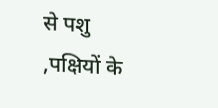से पशु ,पक्षियों के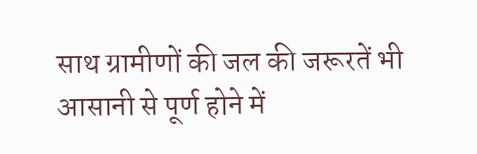साथ ग्रामीणों की जल की जरूरतें भी आसानी से पूर्ण होने में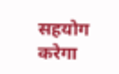सहयोग करेगा